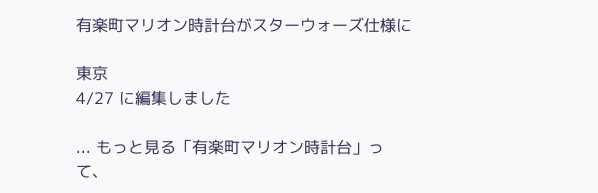有楽町マリオン時計台がスターウォーズ仕様に

東京
4/27 に編集しました

... もっと見る「有楽町マリオン時計台」って、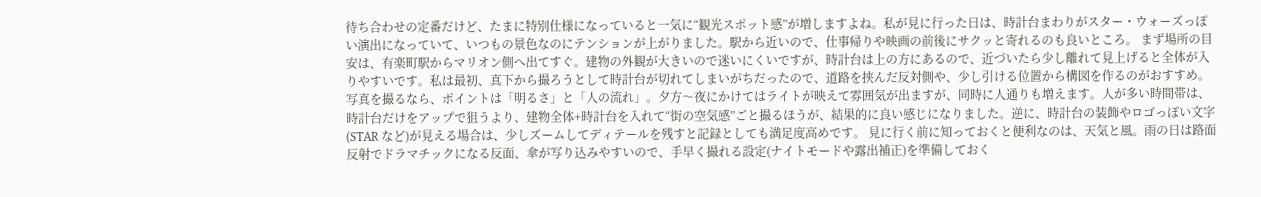待ち合わせの定番だけど、たまに特別仕様になっていると一気に“観光スポット感”が増しますよね。私が見に行った日は、時計台まわりがスター・ウォーズっぽい演出になっていて、いつもの景色なのにテンションが上がりました。駅から近いので、仕事帰りや映画の前後にサクッと寄れるのも良いところ。 まず場所の目安は、有楽町駅からマリオン側へ出てすぐ。建物の外観が大きいので迷いにくいですが、時計台は上の方にあるので、近づいたら少し離れて見上げると全体が入りやすいです。私は最初、真下から撮ろうとして時計台が切れてしまいがちだったので、道路を挟んだ反対側や、少し引ける位置から構図を作るのがおすすめ。 写真を撮るなら、ポイントは「明るさ」と「人の流れ」。夕方〜夜にかけてはライトが映えて雰囲気が出ますが、同時に人通りも増えます。人が多い時間帯は、時計台だけをアップで狙うより、建物全体+時計台を入れて“街の空気感”ごと撮るほうが、結果的に良い感じになりました。逆に、時計台の装飾やロゴっぽい文字(STAR など)が見える場合は、少しズームしてディテールを残すと記録としても満足度高めです。 見に行く前に知っておくと便利なのは、天気と風。雨の日は路面反射でドラマチックになる反面、傘が写り込みやすいので、手早く撮れる設定(ナイトモードや露出補正)を準備しておく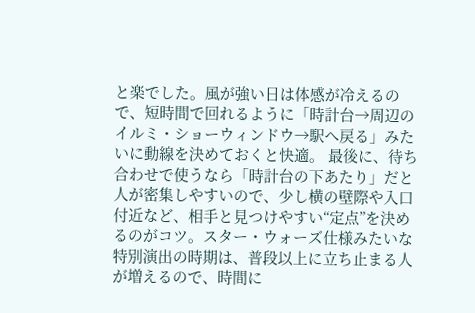と楽でした。風が強い日は体感が冷えるので、短時間で回れるように「時計台→周辺のイルミ・ショーウィンドウ→駅へ戻る」みたいに動線を決めておくと快適。 最後に、待ち合わせで使うなら「時計台の下あたり」だと人が密集しやすいので、少し横の壁際や入口付近など、相手と見つけやすい“定点”を決めるのがコツ。スター・ウォーズ仕様みたいな特別演出の時期は、普段以上に立ち止まる人が増えるので、時間に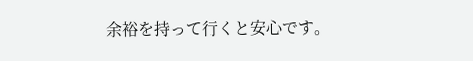余裕を持って行くと安心です。